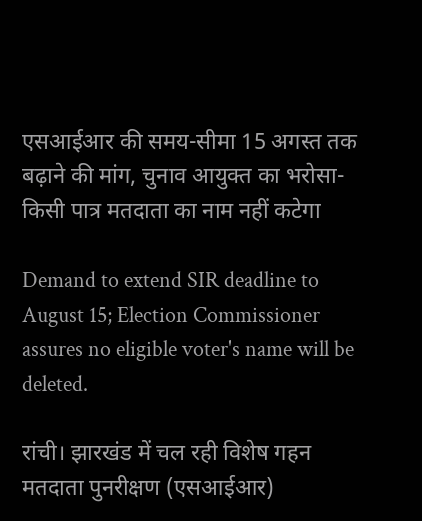एसआईआर की समय-सीमा 15 अगस्त तक बढ़ाने की मांग, चुनाव आयुक्त का भरोसा-किसी पात्र मतदाता का नाम नहीं कटेगा

Demand to extend SIR deadline to August 15; Election Commissioner assures no eligible voter's name will be deleted.

रांची। झारखंड में चल रही विशेष गहन मतदाता पुनरीक्षण (एसआईआर)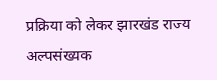प्रक्रिया को लेकर झारखंड राज्य अल्पसंख्यक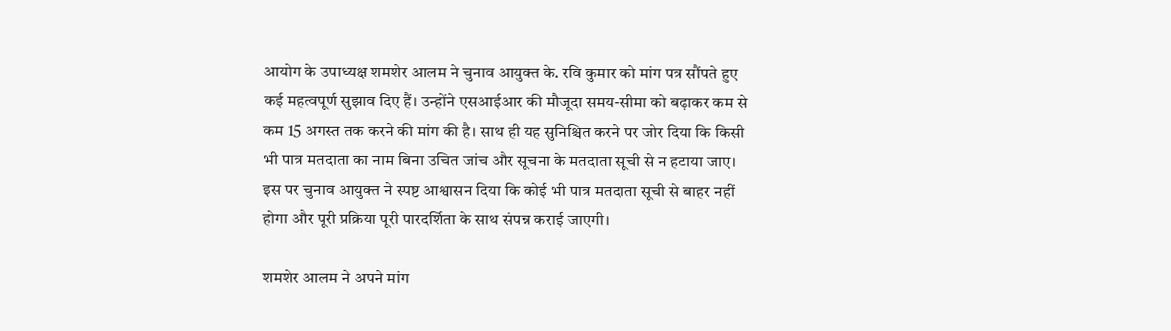आयोग के उपाध्यक्ष शमशेर आलम ने चुनाव आयुक्त के. रवि कुमार को मांग पत्र सौंपते हुए कई महत्वपूर्ण सुझाव दिए हैं। उन्होंने एसआईआर की मौजूदा समय-सीमा को बढ़ाकर कम से कम 15 अगस्त तक करने की मांग की है। साथ ही यह सुनिश्चित करने पर जोर दिया कि किसी भी पात्र मतदाता का नाम बिना उचित जांच और सूचना के मतदाता सूची से न हटाया जाए। इस पर चुनाव आयुक्त ने स्पष्ट आश्वासन दिया कि कोई भी पात्र मतदाता सूची से बाहर नहीं होगा और पूरी प्रक्रिया पूरी पारदर्शिता के साथ संपन्न कराई जाएगी।

शमशेर आलम ने अपने मांग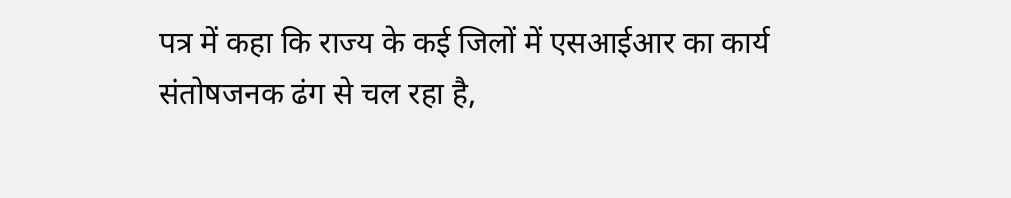पत्र में कहा कि राज्य के कई जिलों में एसआईआर का कार्य संतोषजनक ढंग से चल रहा है,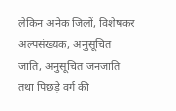लेकिन अनेक जिलों, विशेषकर अल्पसंख्यक, अनुसूचित जाति, अनुसूचित जनजाति तथा पिछड़े वर्ग की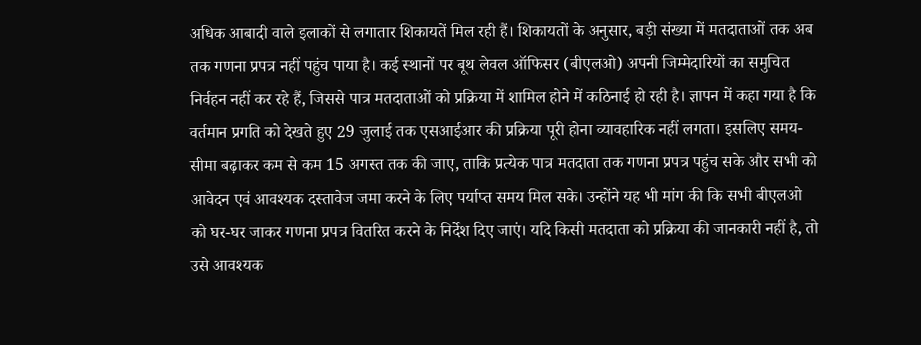अधिक आबादी वाले इलाकों से लगातार शिकायतें मिल रही हैं। शिकायतों के अनुसार, बड़ी संख्या में मतदाताओं तक अब तक गणना प्रपत्र नहीं पहुंच पाया है। कई स्थानों पर बूथ लेवल ऑफिसर (बीएलओ) अपनी जिम्मेदारियों का समुचित निर्वहन नहीं कर रहे हैं, जिससे पात्र मतदाताओं को प्रक्रिया में शामिल होने में कठिनाई हो रही है। ज्ञापन में कहा गया है कि वर्तमान प्रगति को देखते हुए 29 जुलाई तक एसआईआर की प्रक्रिया पूरी होना व्यावहारिक नहीं लगता। इसलिए समय-सीमा बढ़ाकर कम से कम 15 अगस्त तक की जाए, ताकि प्रत्येक पात्र मतदाता तक गणना प्रपत्र पहुंच सके और सभी को आवेदन एवं आवश्यक दस्तावेज जमा करने के लिए पर्याप्त समय मिल सके। उन्होंने यह भी मांग की कि सभी बीएलओ को घर-घर जाकर गणना प्रपत्र वितरित करने के निर्देश दिए जाएं। यदि किसी मतदाता को प्रक्रिया की जानकारी नहीं है, तो उसे आवश्यक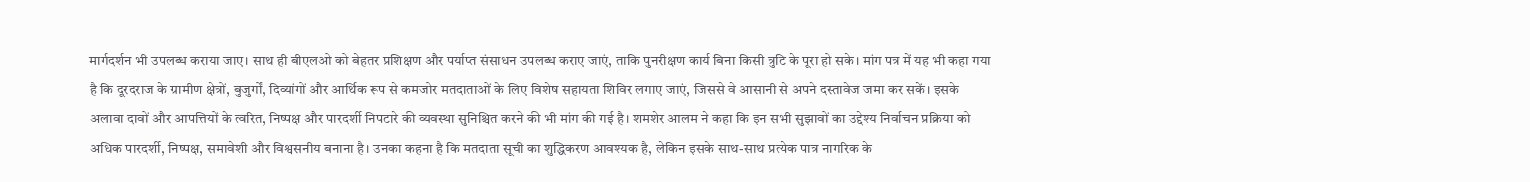मार्गदर्शन भी उपलब्ध कराया जाए। साथ ही बीएलओ को बेहतर प्रशिक्षण और पर्याप्त संसाधन उपलब्ध कराए जाएं, ताकि पुनरीक्षण कार्य बिना किसी त्रुटि के पूरा हो सके। मांग पत्र में यह भी कहा गया है कि दूरदराज के ग्रामीण क्षेत्रों, बुजुर्गों, दिव्यांगों और आर्थिक रूप से कमजोर मतदाताओं के लिए विशेष सहायता शिविर लगाए जाएं, जिससे वे आसानी से अपने दस्तावेज जमा कर सकें। इसके अलावा दावों और आपत्तियों के त्वरित, निष्पक्ष और पारदर्शी निपटारे की व्यवस्था सुनिश्चित करने की भी मांग की गई है। शमशेर आलम ने कहा कि इन सभी सुझावों का उद्देश्य निर्वाचन प्रक्रिया को अधिक पारदर्शी, निष्पक्ष, समावेशी और विश्वसनीय बनाना है। उनका कहना है कि मतदाता सूची का शुद्धिकरण आवश्यक है, लेकिन इसके साथ-साथ प्रत्येक पात्र नागरिक के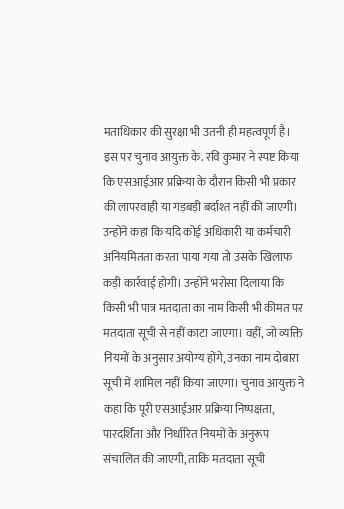मताधिकार की सुरक्षा भी उतनी ही महत्वपूर्ण है। इस पर चुनाव आयुक्त के. रवि कुमार ने स्पष्ट किया कि एसआईआर प्रक्रिया के दौरान किसी भी प्रकार की लापरवाही या गड़बड़ी बर्दाश्त नहीं की जाएगी। उन्होंने कहा कि यदि कोई अधिकारी या कर्मचारी अनियमितता करता पाया गया तो उसके खिलाफ कड़ी कार्रवाई होगी। उन्होंने भरोसा दिलाया कि किसी भी पात्र मतदाता का नाम किसी भी कीमत पर मतदाता सूची से नहीं काटा जाएगा। वहीं, जो व्यक्ति नियमों के अनुसार अयोग्य होंगे, उनका नाम दोबारा सूची में शामिल नहीं किया जाएगा। चुनाव आयुक्त ने कहा कि पूरी एसआईआर प्रक्रिया निष्पक्षता, पारदर्शिता और निर्धारित नियमों के अनुरूप संचालित की जाएगी, ताकि मतदाता सूची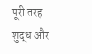पूरी तरह शुद्ध और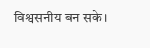विश्वसनीय बन सके।